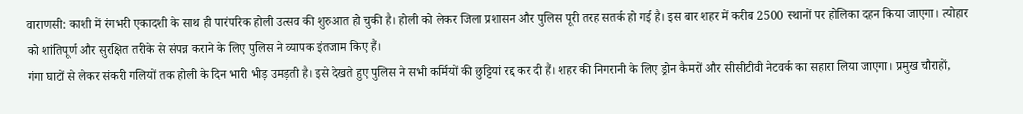वाराणसी: काशी में रंगभरी एकादशी के साथ ही पारंपरिक होली उत्सव की शुरुआत हो चुकी है। होली को लेकर जिला प्रशासन और पुलिस पूरी तरह सतर्क हो गई है। इस बार शहर में करीब 2500 स्थानों पर होलिका दहन किया जाएगा। त्योहार को शांतिपूर्ण और सुरक्षित तरीके से संपन्न कराने के लिए पुलिस ने व्यापक इंतजाम किए हैं।
गंगा घाटों से लेकर संकरी गलियों तक होली के दिन भारी भीड़ उमड़ती है। इसे देखते हुए पुलिस ने सभी कर्मियों की छुट्टियां रद्द कर दी हैं। शहर की निगरानी के लिए ड्रोन कैमरों और सीसीटीवी नेटवर्क का सहारा लिया जाएगा। प्रमुख चौराहों,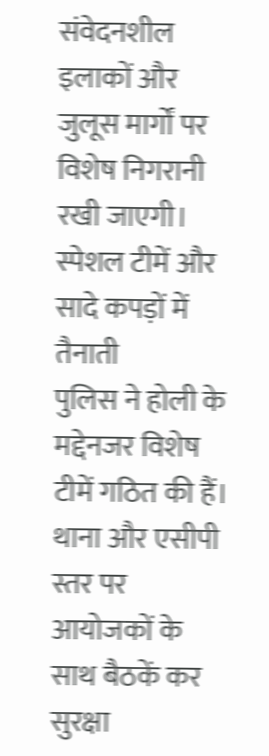संवेदनशील इलाकों और जुलूस मार्गों पर विशेष निगरानी रखी जाएगी।
स्पेशल टीमें और सादे कपड़ों में तैनाती
पुलिस ने होली के मद्देनजर विशेष टीमें गठित की हैं। थाना और एसीपी स्तर पर आयोजकों के साथ बैठकें कर सुरक्षा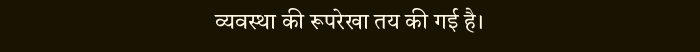व्यवस्था की रूपरेखा तय की गई है।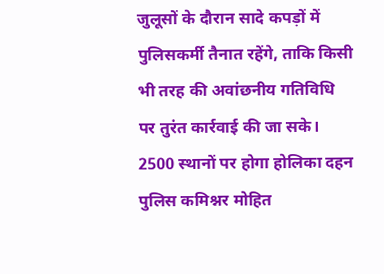जुलूसों के दौरान सादे कपड़ों में पुलिसकर्मी तैनात रहेंगे, ताकि किसी भी तरह की अवांछनीय गतिविधि पर तुरंत कार्रवाई की जा सके।
2500 स्थानों पर होगा होलिका दहन
पुलिस कमिश्नर मोहित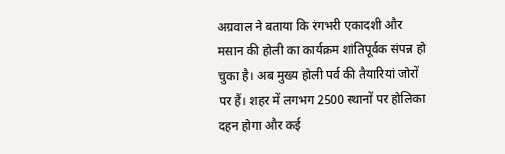अग्रवाल ने बताया कि रंगभरी एकादशी और मसान की होली का कार्यक्रम शांतिपूर्वक संपन्न हो चुका है। अब मुख्य होली पर्व की तैयारियां जोरों पर हैं। शहर में लगभग 2500 स्थानों पर होलिका दहन होगा और कई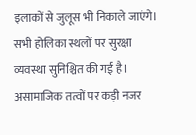इलाकों से जुलूस भी निकाले जाएंगे। सभी होलिका स्थलों पर सुरक्षा व्यवस्था सुनिश्चित की गई है।
असामाजिक तत्वों पर कड़ी नजर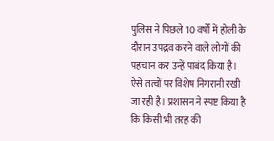पुलिस ने पिछले 10 वर्षों में होली के दौरान उपद्रव करने वाले लोगों की पहचान कर उन्हें पाबंद किया है। ऐसे तत्वों पर विशेष निगरानी रखी जा रही है। प्रशासन ने स्पष्ट किया है कि किसी भी तरह की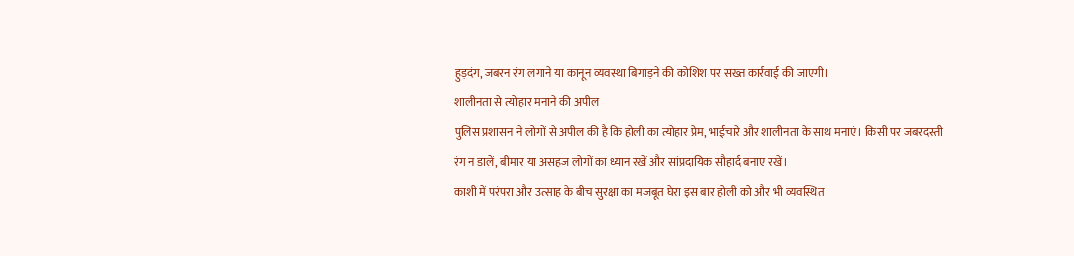हुड़दंग, जबरन रंग लगाने या कानून व्यवस्था बिगाड़ने की कोशिश पर सख्त कार्रवाई की जाएगी।
शालीनता से त्योहार मनाने की अपील
पुलिस प्रशासन ने लोगों से अपील की है कि होली का त्योहार प्रेम, भाईचारे और शालीनता के साथ मनाएं। किसी पर जबरदस्ती रंग न डालें, बीमार या असहज लोगों का ध्यान रखें और सांप्रदायिक सौहार्द बनाए रखें।
काशी में परंपरा और उत्साह के बीच सुरक्षा का मजबूत घेरा इस बार होली को और भी व्यवस्थित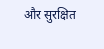और सुरक्षित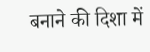बनाने की दिशा में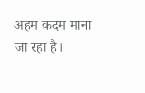अहम कदम माना जा रहा है।